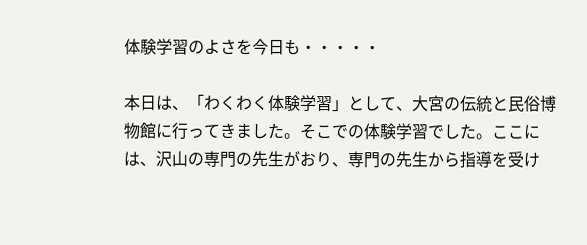体験学習のよさを今日も・・・・・

本日は、「わくわく体験学習」として、大宮の伝統と民俗博物館に行ってきました。そこでの体験学習でした。ここには、沢山の専門の先生がおり、専門の先生から指導を受け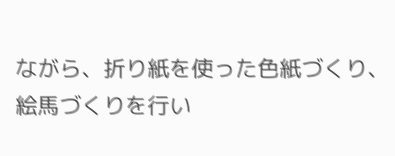ながら、折り紙を使った色紙づくり、絵馬づくりを行い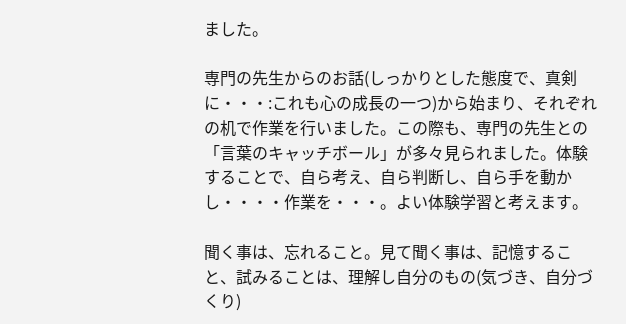ました。

専門の先生からのお話(しっかりとした態度で、真剣に・・・:これも心の成長の一つ)から始まり、それぞれの机で作業を行いました。この際も、専門の先生との「言葉のキャッチボール」が多々見られました。体験することで、自ら考え、自ら判断し、自ら手を動かし・・・・作業を・・・。よい体験学習と考えます。

聞く事は、忘れること。見て聞く事は、記憶すること、試みることは、理解し自分のもの(気づき、自分づくり)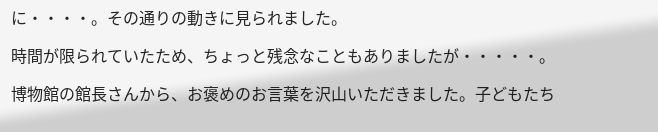に・・・・。その通りの動きに見られました。

時間が限られていたため、ちょっと残念なこともありましたが・・・・・。

博物館の館長さんから、お褒めのお言葉を沢山いただきました。子どもたち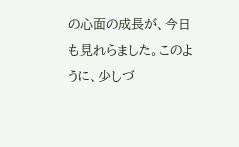の心面の成長が、今日も見れらました。このように、少しづ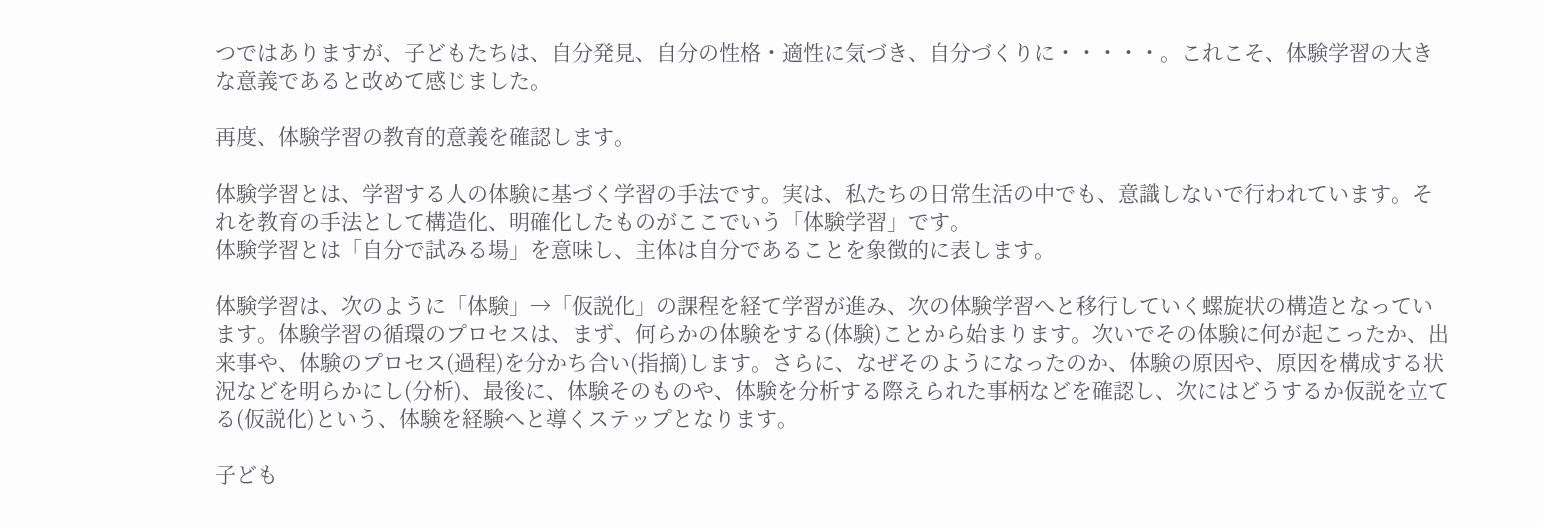つではありますが、子どもたちは、自分発見、自分の性格・適性に気づき、自分づくりに・・・・・。これこそ、体験学習の大きな意義であると改めて感じました。

再度、体験学習の教育的意義を確認します。

体験学習とは、学習する人の体験に基づく学習の手法です。実は、私たちの日常生活の中でも、意識しないで行われています。それを教育の手法として構造化、明確化したものがここでいう「体験学習」です。
体験学習とは「自分で試みる場」を意味し、主体は自分であることを象徴的に表します。

体験学習は、次のように「体験」→「仮説化」の課程を経て学習が進み、次の体験学習へと移行していく螺旋状の構造となっています。体験学習の循環のプロセスは、まず、何らかの体験をする(体験)ことから始まります。次いでその体験に何が起こったか、出来事や、体験のプロセス(過程)を分かち合い(指摘)します。さらに、なぜそのようになったのか、体験の原因や、原因を構成する状況などを明らかにし(分析)、最後に、体験そのものや、体験を分析する際えられた事柄などを確認し、次にはどうするか仮説を立てる(仮説化)という、体験を経験へと導くステップとなります。

子ども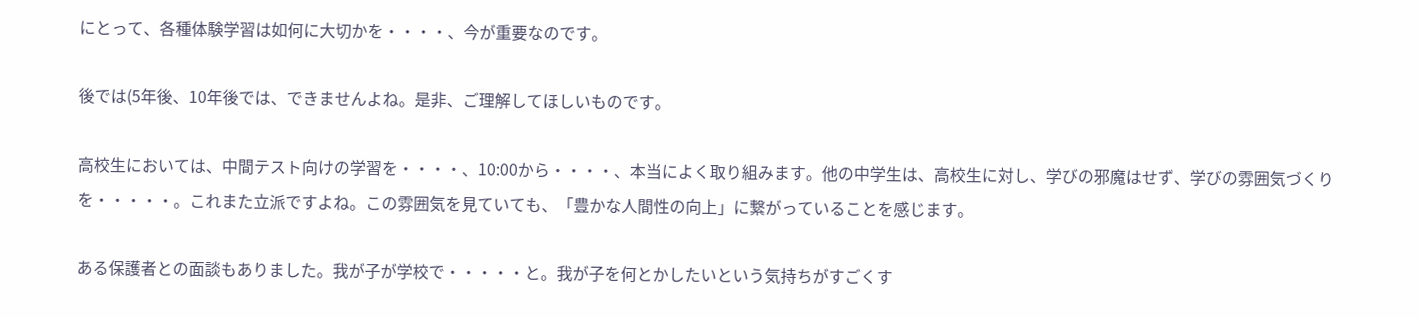にとって、各種体験学習は如何に大切かを・・・・、今が重要なのです。

後では(5年後、10年後では、できませんよね。是非、ご理解してほしいものです。

高校生においては、中間テスト向けの学習を・・・・、10:00から・・・・、本当によく取り組みます。他の中学生は、高校生に対し、学びの邪魔はせず、学びの雰囲気づくりを・・・・・。これまた立派ですよね。この雰囲気を見ていても、「豊かな人間性の向上」に繋がっていることを感じます。

ある保護者との面談もありました。我が子が学校で・・・・・と。我が子を何とかしたいという気持ちがすごくす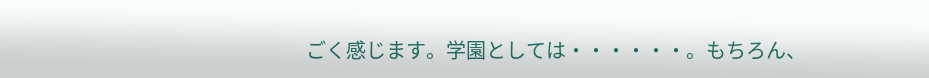ごく感じます。学園としては・・・・・・。もちろん、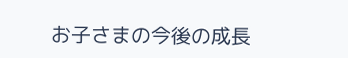お子さまの今後の成長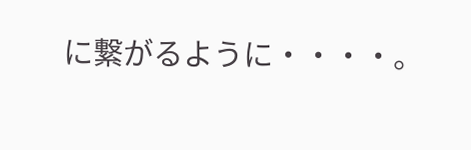に繋がるように・・・・。